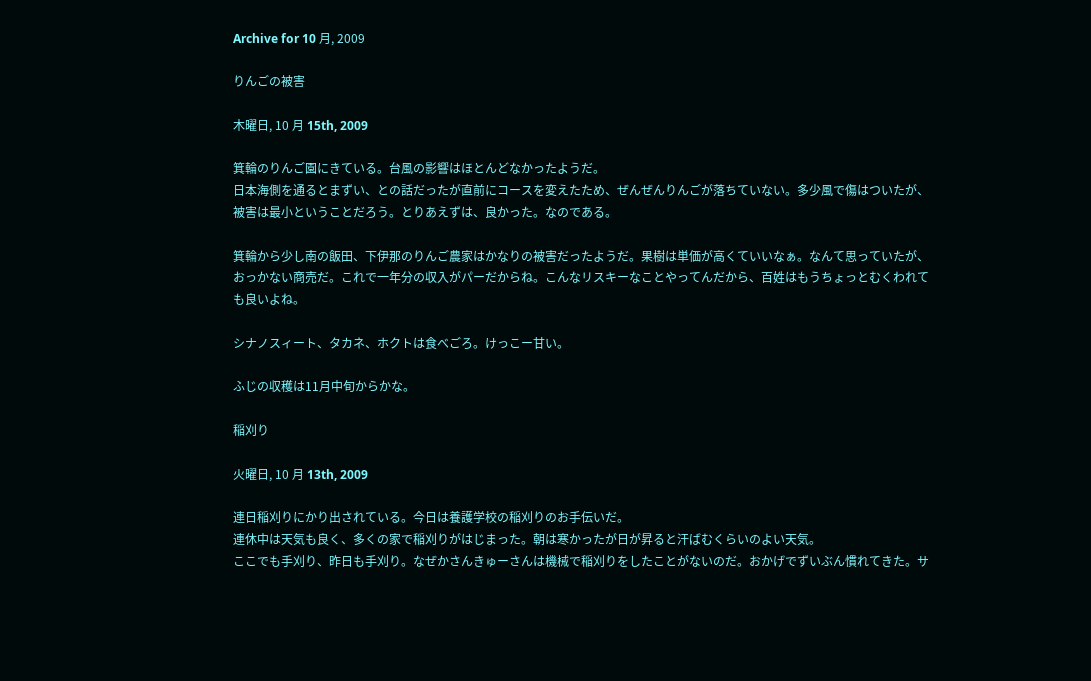Archive for 10 月, 2009

りんごの被害

木曜日, 10 月 15th, 2009

箕輪のりんご園にきている。台風の影響はほとんどなかったようだ。
日本海側を通るとまずい、との話だったが直前にコースを変えたため、ぜんぜんりんごが落ちていない。多少風で傷はついたが、被害は最小ということだろう。とりあえずは、良かった。なのである。

箕輪から少し南の飯田、下伊那のりんご農家はかなりの被害だったようだ。果樹は単価が高くていいなぁ。なんて思っていたが、おっかない商売だ。これで一年分の収入がパーだからね。こんなリスキーなことやってんだから、百姓はもうちょっとむくわれても良いよね。

シナノスィート、タカネ、ホクトは食べごろ。けっこー甘い。

ふじの収穫は11月中旬からかな。

稲刈り

火曜日, 10 月 13th, 2009

連日稲刈りにかり出されている。今日は養護学校の稲刈りのお手伝いだ。
連休中は天気も良く、多くの家で稲刈りがはじまった。朝は寒かったが日が昇ると汗ばむくらいのよい天気。
ここでも手刈り、昨日も手刈り。なぜかさんきゅーさんは機械で稲刈りをしたことがないのだ。おかげでずいぶん慣れてきた。サ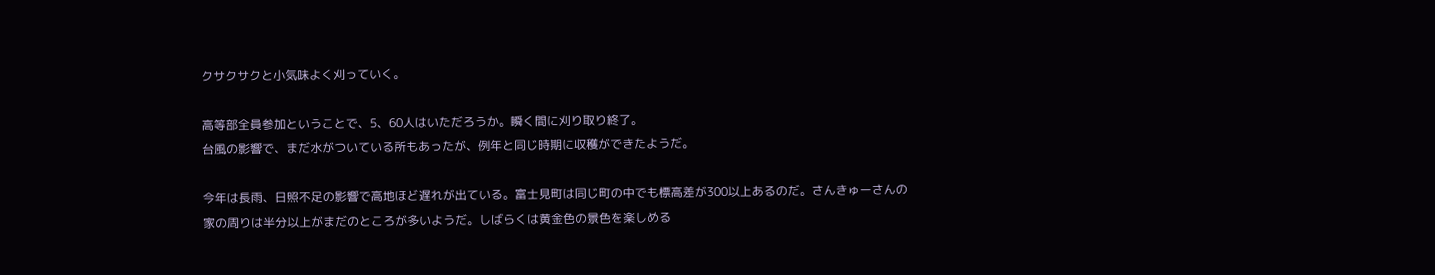クサクサクと小気味よく刈っていく。

高等部全員参加ということで、5、60人はいただろうか。瞬く間に刈り取り終了。
台風の影響で、まだ水がついている所もあったが、例年と同じ時期に収穫ができたようだ。

今年は長雨、日照不足の影響で高地ほど遅れが出ている。富士見町は同じ町の中でも標高差が300以上あるのだ。さんきゅーさんの家の周りは半分以上がまだのところが多いようだ。しばらくは黄金色の景色を楽しめる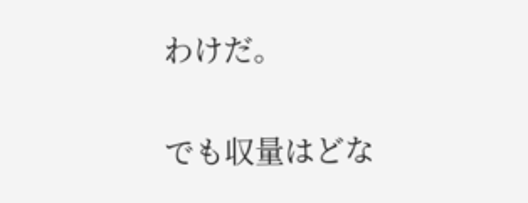わけだ。

でも収量はどな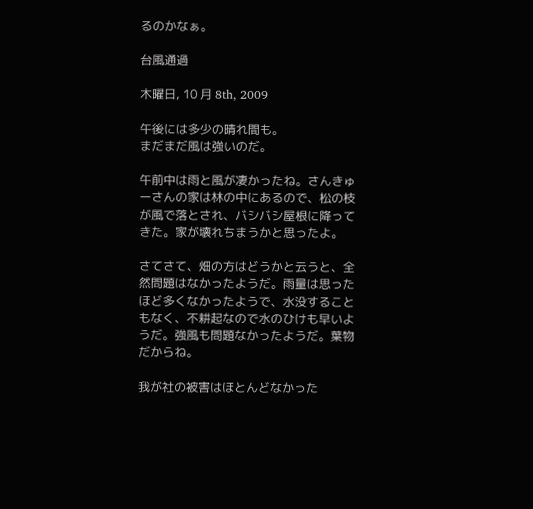るのかなぁ。

台風通過

木曜日, 10 月 8th, 2009

午後には多少の晴れ間も。
まだまだ風は強いのだ。

午前中は雨と風が凄かったね。さんきゅーさんの家は林の中にあるので、松の枝が風で落とされ、バシバシ屋根に降ってきた。家が壊れちまうかと思ったよ。

さてさて、畑の方はどうかと云うと、全然問題はなかったようだ。雨量は思ったほど多くなかったようで、水没することもなく、不耕起なので水のひけも早いようだ。強風も問題なかったようだ。葉物だからね。

我が社の被害はほとんどなかった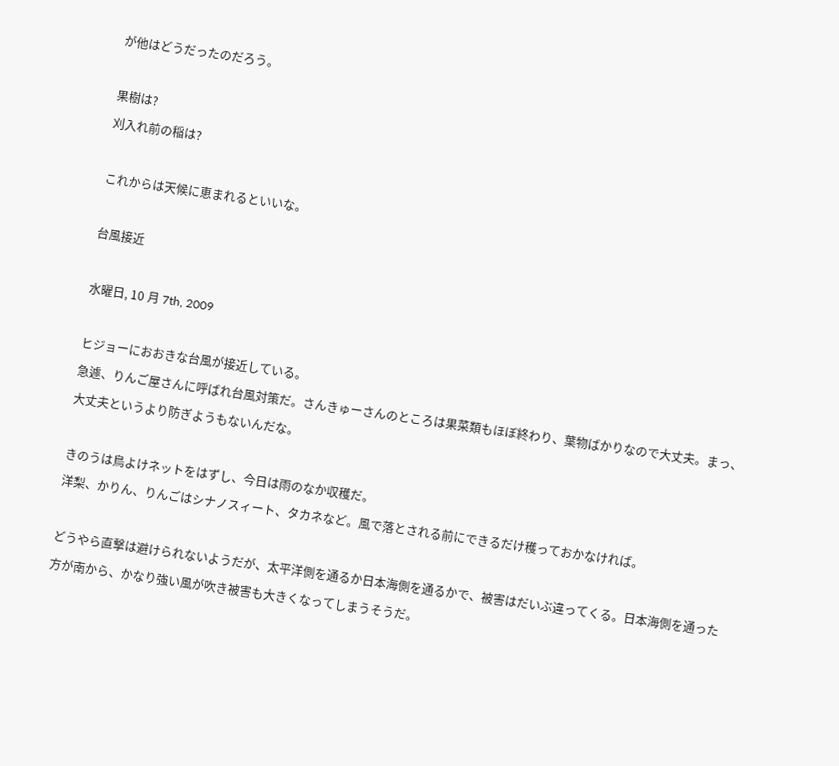が他はどうだったのだろう。

果樹は?
刈入れ前の稲は?

これからは天候に恵まれるといいな。

台風接近

水曜日, 10 月 7th, 2009

ヒジョーにおおきな台風が接近している。
急遽、りんご屋さんに呼ばれ台風対策だ。さんきゅーさんのところは果菜類もほぼ終わり、葉物ばかりなので大丈夫。まっ、大丈夫というより防ぎようもないんだな。

きのうは鳥よけネットをはずし、今日は雨のなか収穫だ。
洋梨、かりん、りんごはシナノスィート、タカネなど。風で落とされる前にできるだけ穫っておかなければ。

どうやら直撃は避けられないようだが、太平洋側を通るか日本海側を通るかで、被害はだいぶ違ってくる。日本海側を通った方が南から、かなり強い風が吹き被害も大きくなってしまうそうだ。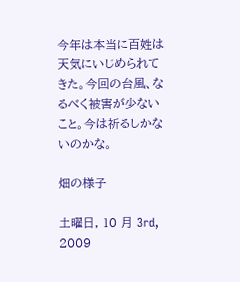今年は本当に百姓は天気にいじめられてきた。今回の台風、なるべく被害が少ないこと。今は祈るしかないのかな。

畑の様子

土曜日, 10 月 3rd, 2009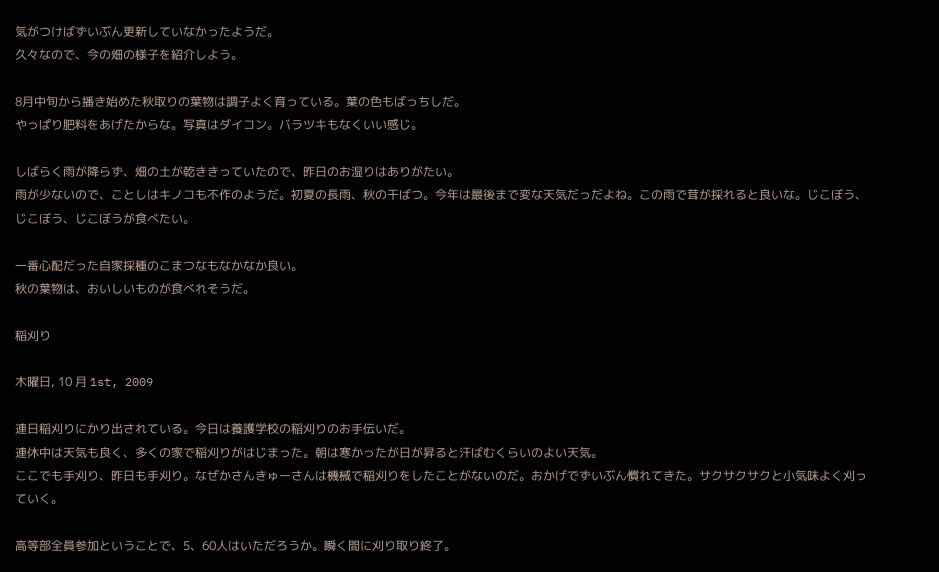気がつけばずいぶん更新していなかったようだ。
久々なので、今の畑の様子を紹介しよう。

8月中旬から播き始めた秋取りの葉物は調子よく育っている。葉の色もばっちしだ。
やっぱり肥料をあげたからな。写真はダイコン。バラツキもなくいい感じ。

しばらく雨が降らず、畑の土が乾ききっていたので、昨日のお湿りはありがたい。
雨が少ないので、ことしはキノコも不作のようだ。初夏の長雨、秋の干ばつ。今年は最後まで変な天気だっだよね。この雨で茸が採れると良いな。じこぼう、じこぼう、じこぼうが食べたい。

一番心配だった自家採種のこまつなもなかなか良い。
秋の葉物は、おいしいものが食べれそうだ。

稲刈り

木曜日, 10 月 1st, 2009

連日稲刈りにかり出されている。今日は養護学校の稲刈りのお手伝いだ。
連休中は天気も良く、多くの家で稲刈りがはじまった。朝は寒かったが日が昇ると汗ばむくらいのよい天気。
ここでも手刈り、昨日も手刈り。なぜかさんきゅーさんは機械で稲刈りをしたことがないのだ。おかげでずいぶん慣れてきた。サクサクサクと小気味よく刈っていく。

高等部全員参加ということで、5、60人はいただろうか。瞬く間に刈り取り終了。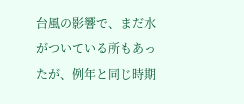台風の影響で、まだ水がついている所もあったが、例年と同じ時期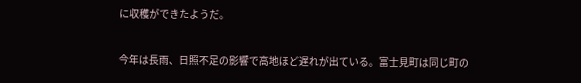に収穫ができたようだ。

今年は長雨、日照不足の影響で高地ほど遅れが出ている。富士見町は同じ町の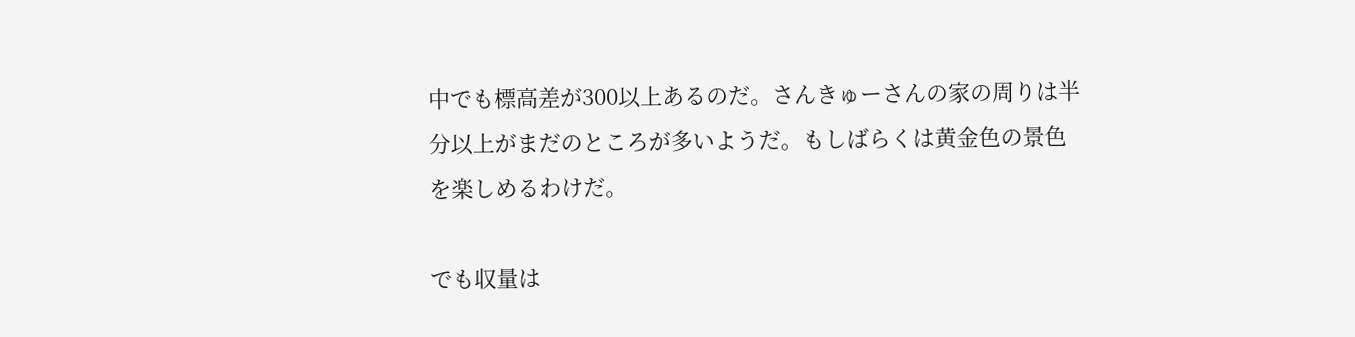中でも標高差が300以上あるのだ。さんきゅーさんの家の周りは半分以上がまだのところが多いようだ。もしばらくは黄金色の景色を楽しめるわけだ。

でも収量は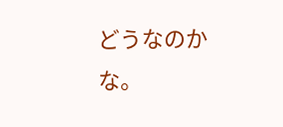どうなのかな。